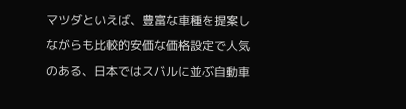マツダといえば、豊富な車種を提案しながらも比較的安価な価格設定で人気のある、日本ではスバルに並ぶ自動車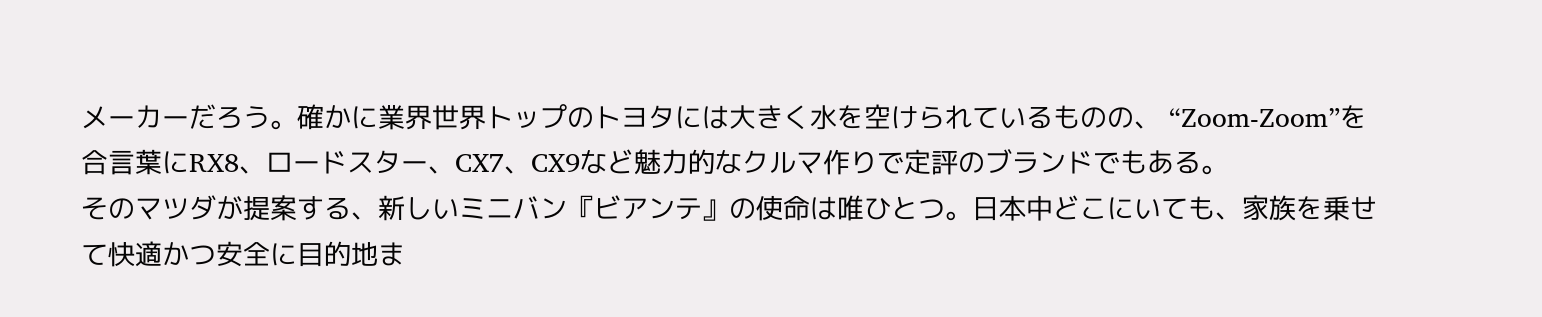メーカーだろう。確かに業界世界トップのトヨタには大きく水を空けられているものの、 “Zoom-Zoom”を合言葉にRX8、ロードスター、CX7、CX9など魅力的なクルマ作りで定評のブランドでもある。
そのマツダが提案する、新しいミニバン『ビアンテ』の使命は唯ひとつ。日本中どこにいても、家族を乗せて快適かつ安全に目的地ま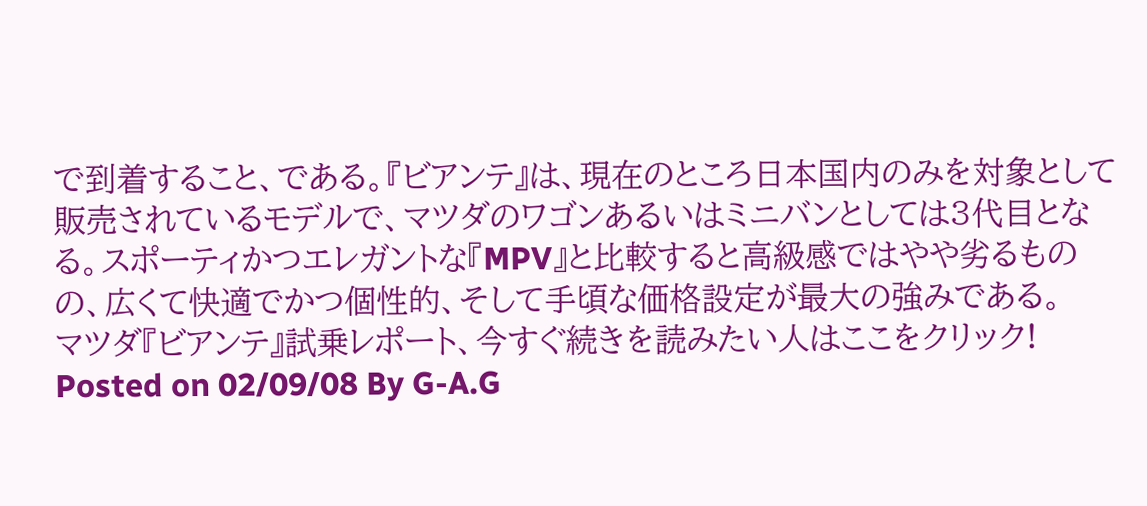で到着すること、である。『ビアンテ』は、現在のところ日本国内のみを対象として販売されているモデルで、マツダのワゴンあるいはミニバンとしては3代目となる。スポーティかつエレガントな『MPV』と比較すると高級感ではやや劣るものの、広くて快適でかつ個性的、そして手頃な価格設定が最大の強みである。
マツダ『ビアンテ』試乗レポート、今すぐ続きを読みたい人はここをクリック! Posted on 02/09/08 By G-A.G